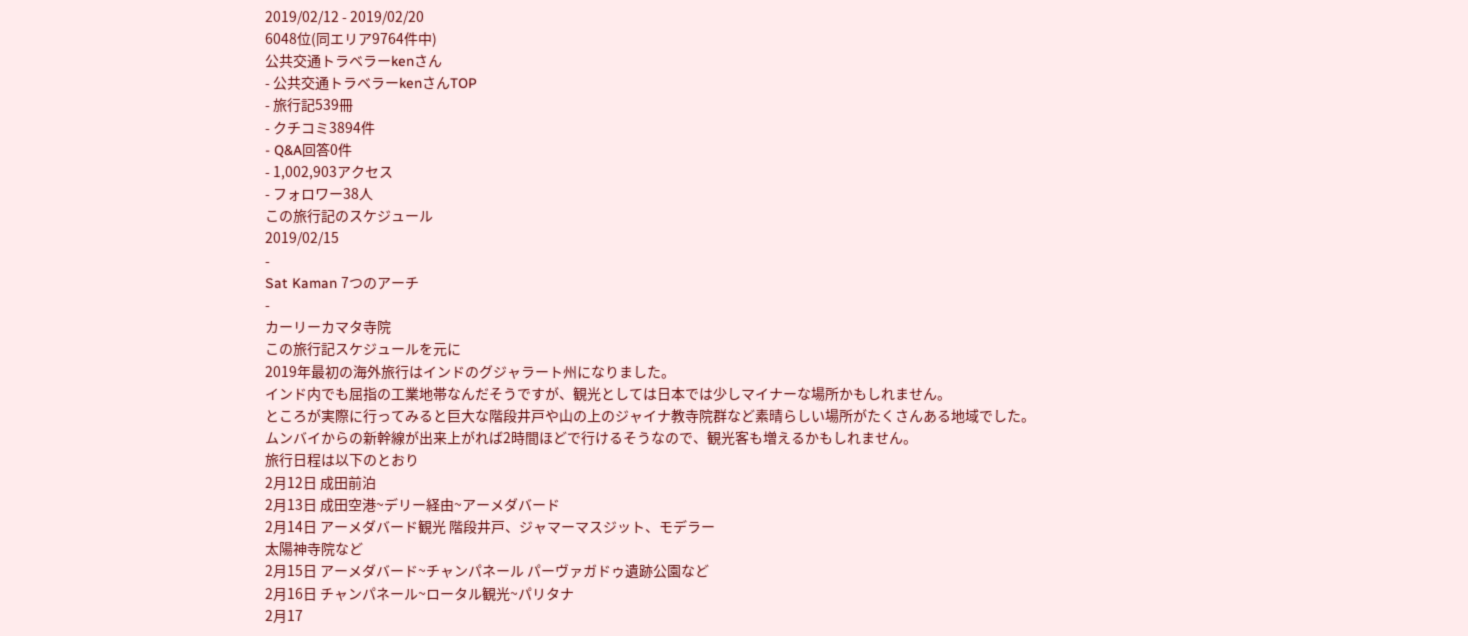2019/02/12 - 2019/02/20
6048位(同エリア9764件中)
公共交通トラベラーkenさん
- 公共交通トラベラーkenさんTOP
- 旅行記539冊
- クチコミ3894件
- Q&A回答0件
- 1,002,903アクセス
- フォロワー38人
この旅行記のスケジュール
2019/02/15
-
Sat Kaman 7つのアーチ
-
カーリーカマタ寺院
この旅行記スケジュールを元に
2019年最初の海外旅行はインドのグジャラート州になりました。
インド内でも屈指の工業地帯なんだそうですが、観光としては日本では少しマイナーな場所かもしれません。
ところが実際に行ってみると巨大な階段井戸や山の上のジャイナ教寺院群など素晴らしい場所がたくさんある地域でした。
ムンバイからの新幹線が出来上がれば2時間ほどで行けるそうなので、観光客も増えるかもしれません。
旅行日程は以下のとおり
2月12日 成田前泊
2月13日 成田空港~デリー経由~アーメダバード
2月14日 アーメダバード観光 階段井戸、ジャマーマスジット、モデラー
太陽神寺院など
2月15日 アーメダバード~チャンパネール パーヴァガドゥ遺跡公園など
2月16日 チャンパネール~ロータル観光~パリタナ
2月17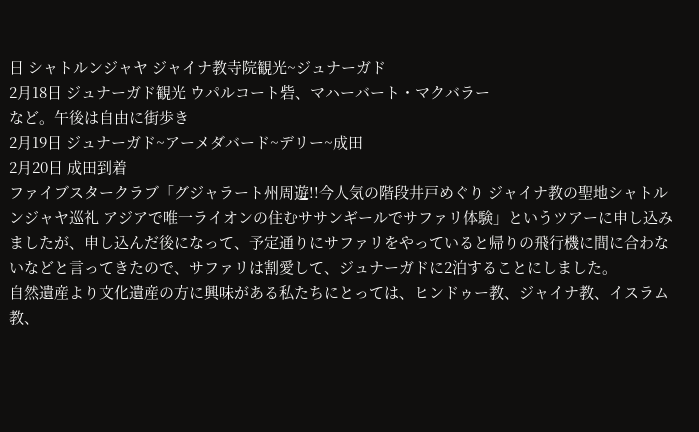日 シャトルンジャヤ ジャイナ教寺院観光~ジュナーガド
2月18日 ジュナーガド観光 ウパルコート砦、マハーバート・マクバラー
など。午後は自由に街歩き
2月19日 ジュナーガド~アーメダバード~デリー~成田
2月20日 成田到着
ファイブスタークラブ「グジャラート州周遊!!今人気の階段井戸めぐり ジャイナ教の聖地シャトルンジャヤ巡礼 アジアで唯一ライオンの住むササンギールでサファリ体験」というツアーに申し込みましたが、申し込んだ後になって、予定通りにサファリをやっていると帰りの飛行機に間に合わないなどと言ってきたので、サファリは割愛して、ジュナーガドに2泊することにしました。
自然遺産より文化遺産の方に興味がある私たちにとっては、ヒンドゥー教、ジャイナ教、イスラム教、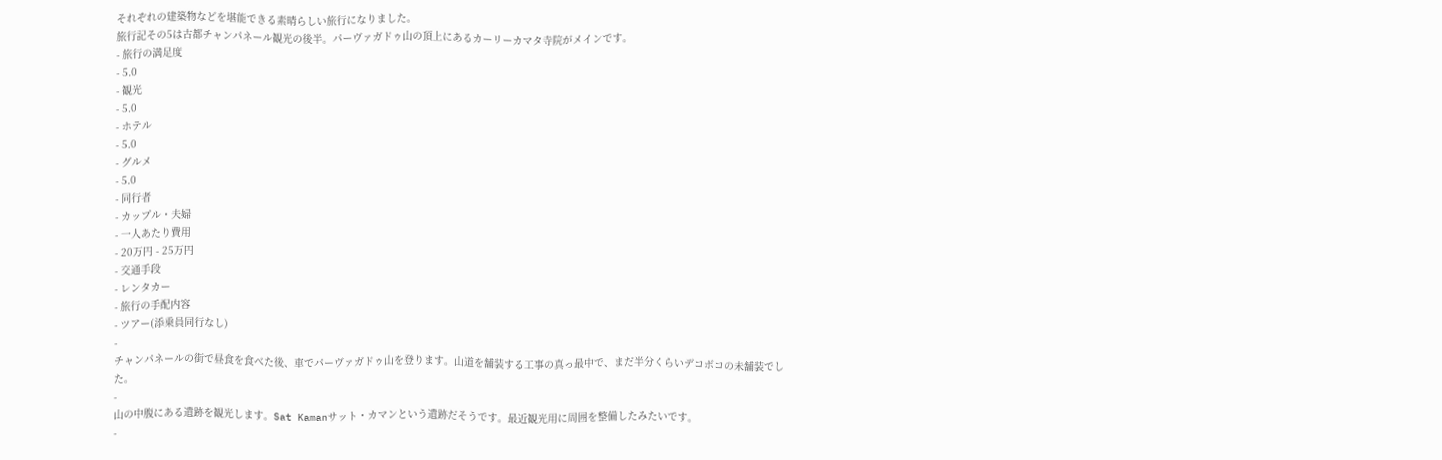それぞれの建築物などを堪能できる素晴らしい旅行になりました。
旅行記その5は古都チャンパネール観光の後半。パーヴァガドゥ山の頂上にあるカーリーカマタ寺院がメインです。
- 旅行の満足度
- 5.0
- 観光
- 5.0
- ホテル
- 5.0
- グルメ
- 5.0
- 同行者
- カップル・夫婦
- 一人あたり費用
- 20万円 - 25万円
- 交通手段
- レンタカー
- 旅行の手配内容
- ツアー(添乗員同行なし)
-
チャンパネールの街で昼食を食べた後、車でパーヴァガドゥ山を登ります。山道を舗装する工事の真っ最中で、まだ半分くらいデコボコの未舗装でした。
-
山の中腹にある遺跡を観光します。Sat Kamanサット・カマンという遺跡だそうです。最近観光用に周囲を整備したみたいです。
-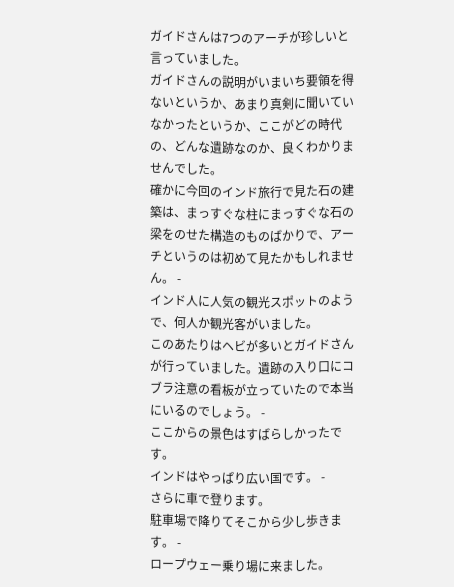ガイドさんは7つのアーチが珍しいと言っていました。
ガイドさんの説明がいまいち要領を得ないというか、あまり真剣に聞いていなかったというか、ここがどの時代の、どんな遺跡なのか、良くわかりませんでした。
確かに今回のインド旅行で見た石の建築は、まっすぐな柱にまっすぐな石の梁をのせた構造のものばかりで、アーチというのは初めて見たかもしれません。 -
インド人に人気の観光スポットのようで、何人か観光客がいました。
このあたりはヘビが多いとガイドさんが行っていました。遺跡の入り口にコブラ注意の看板が立っていたので本当にいるのでしょう。 -
ここからの景色はすばらしかったです。
インドはやっぱり広い国です。 -
さらに車で登ります。
駐車場で降りてそこから少し歩きます。 -
ロープウェー乗り場に来ました。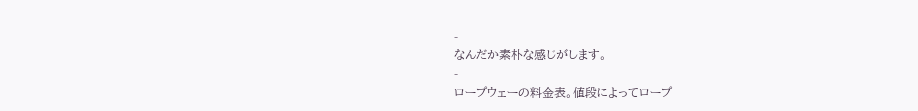-
なんだか素朴な感じがします。
-
ロープウェーの料金表。値段によってロープ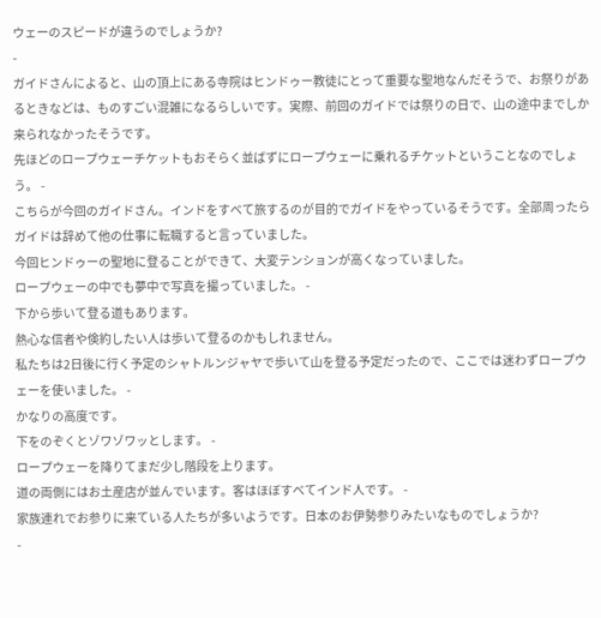ウェーのスピードが違うのでしょうか?
-
ガイドさんによると、山の頂上にある寺院はヒンドゥー教徒にとって重要な聖地なんだそうで、お祭りがあるときなどは、ものすごい混雑になるらしいです。実際、前回のガイドでは祭りの日で、山の途中までしか来られなかったそうです。
先ほどのロープウェーチケットもおそらく並ばずにロープウェーに乗れるチケットということなのでしょう。 -
こちらが今回のガイドさん。インドをすべて旅するのが目的でガイドをやっているそうです。全部周ったらガイドは辞めて他の仕事に転職すると言っていました。
今回ヒンドゥーの聖地に登ることができて、大変テンションが高くなっていました。
ロープウェーの中でも夢中で写真を撮っていました。 -
下から歩いて登る道もあります。
熱心な信者や倹約したい人は歩いて登るのかもしれません。
私たちは2日後に行く予定のシャトルンジャヤで歩いて山を登る予定だったので、ここでは迷わずロープウェーを使いました。 -
かなりの高度です。
下をのぞくとゾワゾワッとします。 -
ロープウェーを降りてまだ少し階段を上ります。
道の両側にはお土産店が並んでいます。客はほぼすべてインド人です。 -
家族連れでお参りに来ている人たちが多いようです。日本のお伊勢参りみたいなものでしょうか?
-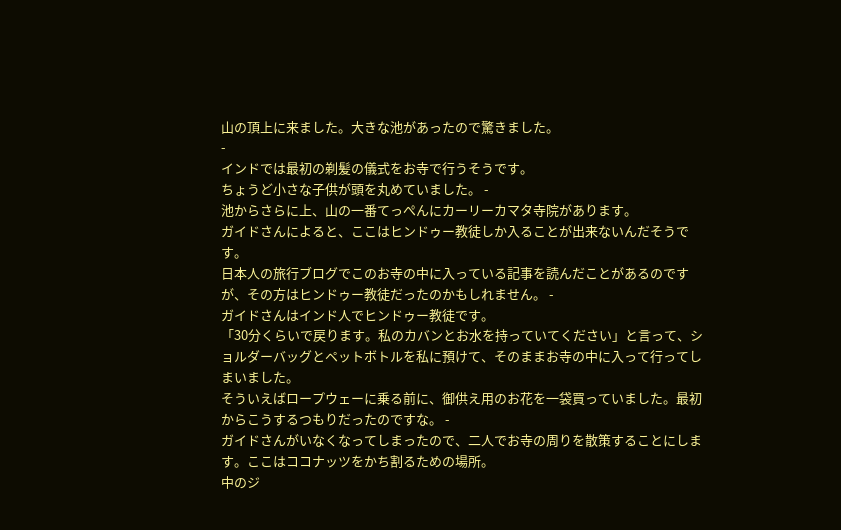山の頂上に来ました。大きな池があったので驚きました。
-
インドでは最初の剃髪の儀式をお寺で行うそうです。
ちょうど小さな子供が頭を丸めていました。 -
池からさらに上、山の一番てっぺんにカーリーカマタ寺院があります。
ガイドさんによると、ここはヒンドゥー教徒しか入ることが出来ないんだそうです。
日本人の旅行ブログでこのお寺の中に入っている記事を読んだことがあるのですが、その方はヒンドゥー教徒だったのかもしれません。 -
ガイドさんはインド人でヒンドゥー教徒です。
「30分くらいで戻ります。私のカバンとお水を持っていてください」と言って、ショルダーバッグとペットボトルを私に預けて、そのままお寺の中に入って行ってしまいました。
そういえばロープウェーに乗る前に、御供え用のお花を一袋買っていました。最初からこうするつもりだったのですな。 -
ガイドさんがいなくなってしまったので、二人でお寺の周りを散策することにします。ここはココナッツをかち割るための場所。
中のジ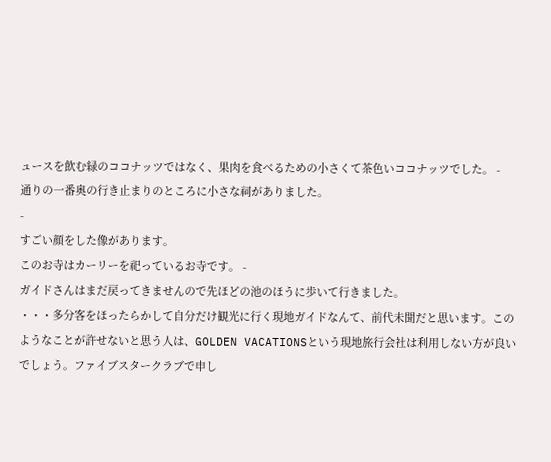ュースを飲む緑のココナッツではなく、果肉を食べるための小さくて茶色いココナッツでした。 -
通りの一番奥の行き止まりのところに小さな祠がありました。
-
すごい顔をした像があります。
このお寺はカーリーを祀っているお寺です。 -
ガイドさんはまだ戻ってきませんので先ほどの池のほうに歩いて行きました。
・・・多分客をほったらかして自分だけ観光に行く現地ガイドなんて、前代未聞だと思います。このようなことが許せないと思う人は、GOLDEN VACATIONSという現地旅行会社は利用しない方が良いでしょう。ファイブスタークラブで申し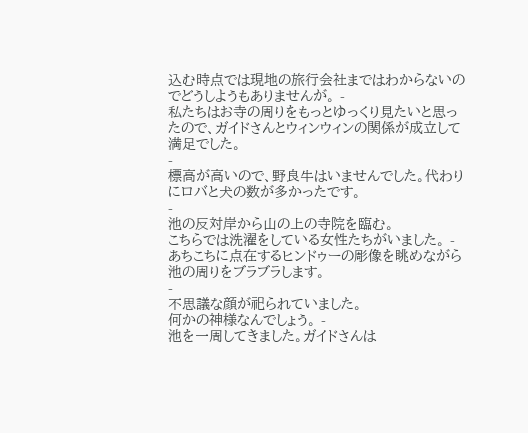込む時点では現地の旅行会社まではわからないのでどうしようもありませんが。 -
私たちはお寺の周りをもっとゆっくり見たいと思ったので、ガイドさんとウィンウィンの関係が成立して満足でした。
-
標高が高いので、野良牛はいませんでした。代わりにロバと犬の数が多かったです。
-
池の反対岸から山の上の寺院を臨む。
こちらでは洗濯をしている女性たちがいました。 -
あちこちに点在するヒンドゥーの彫像を眺めながら池の周りをブラブラします。
-
不思議な顔が祀られていました。
何かの神様なんでしょう。 -
池を一周してきました。ガイドさんは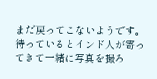まだ戻ってこないようです。
待っているとインド人が寄ってきて一緒に写真を撮ろ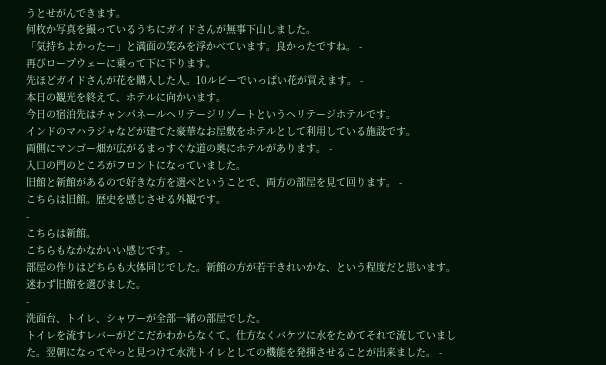うとせがんできます。
何枚か写真を撮っているうちにガイドさんが無事下山しました。
「気持ちよかったー」と満面の笑みを浮かべています。良かったですね。 -
再びロープウェーに乗って下に下ります。
先ほどガイドさんが花を購入した人。10ルピーでいっぱい花が買えます。 -
本日の観光を終えて、ホテルに向かいます。
今日の宿泊先はチャンパネールヘリテージリゾートというヘリテージホテルです。
インドのマハラジャなどが建てた豪華なお屋敷をホテルとして利用している施設です。
両側にマンゴー畑が広がるまっすぐな道の奥にホテルがあります。 -
入口の門のところがフロントになっていました。
旧館と新館があるので好きな方を選べということで、両方の部屋を見て回ります。 -
こちらは旧館。歴史を感じさせる外観です。
-
こちらは新館。
こちらもなかなかいい感じです。 -
部屋の作りはどちらも大体同じでした。新館の方が若干きれいかな、という程度だと思います。迷わず旧館を選びました。
-
洗面台、トイレ、シャワーが全部一緒の部屋でした。
トイレを流すレバーがどこだかわからなくて、仕方なくバケツに水をためてそれで流していました。翌朝になってやっと見つけて水洗トイレとしての機能を発揮させることが出来ました。 -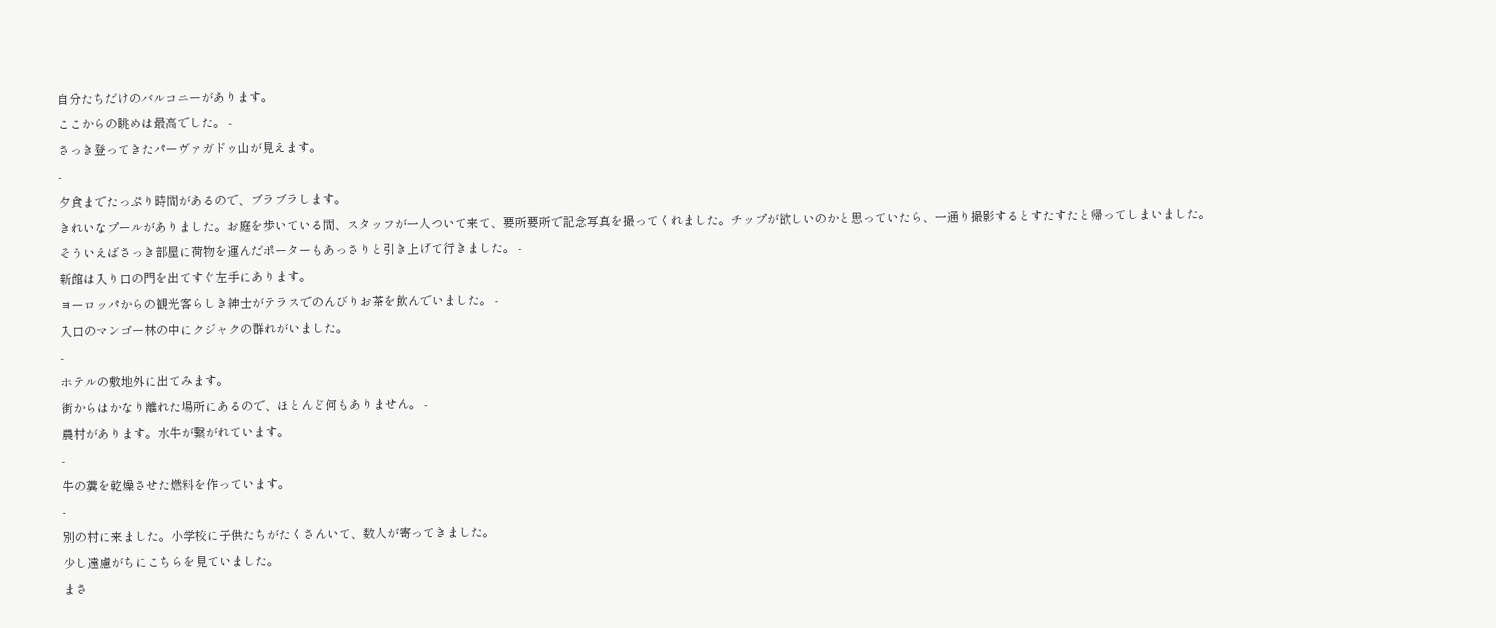自分たちだけのバルコニーがあります。
ここからの眺めは最高でした。 -
さっき登ってきたパーヴァガドゥ山が見えます。
-
夕食までたっぷり時間があるので、ブラブラします。
きれいなプールがありました。お庭を歩いている間、スタッフが一人ついて来て、要所要所で記念写真を撮ってくれました。チップが欲しいのかと思っていたら、一通り撮影するとすたすたと帰ってしまいました。
そういえばさっき部屋に荷物を運んだポーターもあっさりと引き上げて行きました。 -
新館は入り口の門を出てすぐ左手にあります。
ヨーロッパからの観光客らしき紳士がテラスでのんびりお茶を飲んでいました。 -
入口のマンゴー林の中にクジャクの群れがいました。
-
ホテルの敷地外に出てみます。
街からはかなり離れた場所にあるので、ほとんど何もありません。 -
農村があります。水牛が繋がれています。
-
牛の糞を乾燥させた燃料を作っています。
-
別の村に来ました。小学校に子供たちがたくさんいて、数人が寄ってきました。
少し遠慮がちにこちらを見ていました。
まさ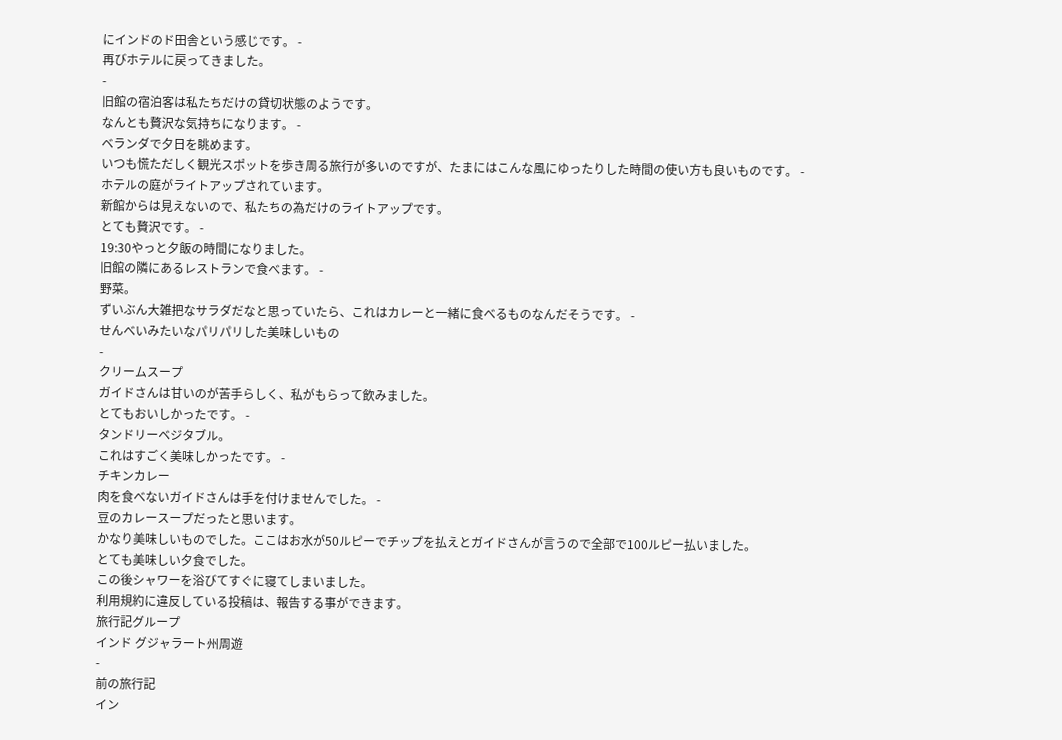にインドのド田舎という感じです。 -
再びホテルに戻ってきました。
-
旧館の宿泊客は私たちだけの貸切状態のようです。
なんとも贅沢な気持ちになります。 -
ベランダで夕日を眺めます。
いつも慌ただしく観光スポットを歩き周る旅行が多いのですが、たまにはこんな風にゆったりした時間の使い方も良いものです。 -
ホテルの庭がライトアップされています。
新館からは見えないので、私たちの為だけのライトアップです。
とても贅沢です。 -
19:30やっと夕飯の時間になりました。
旧館の隣にあるレストランで食べます。 -
野菜。
ずいぶん大雑把なサラダだなと思っていたら、これはカレーと一緒に食べるものなんだそうです。 -
せんべいみたいなパリパリした美味しいもの
-
クリームスープ
ガイドさんは甘いのが苦手らしく、私がもらって飲みました。
とてもおいしかったです。 -
タンドリーベジタブル。
これはすごく美味しかったです。 -
チキンカレー
肉を食べないガイドさんは手を付けませんでした。 -
豆のカレースープだったと思います。
かなり美味しいものでした。ここはお水が50ルピーでチップを払えとガイドさんが言うので全部で100ルピー払いました。
とても美味しい夕食でした。
この後シャワーを浴びてすぐに寝てしまいました。
利用規約に違反している投稿は、報告する事ができます。
旅行記グループ
インド グジャラート州周遊
-
前の旅行記
イン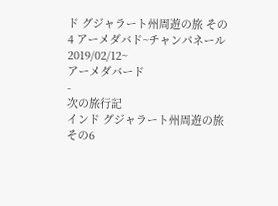ド グジャラート州周遊の旅 その4 アーメダバド~チャンパネール
2019/02/12~
アーメダバード
-
次の旅行記
インド グジャラート州周遊の旅 その6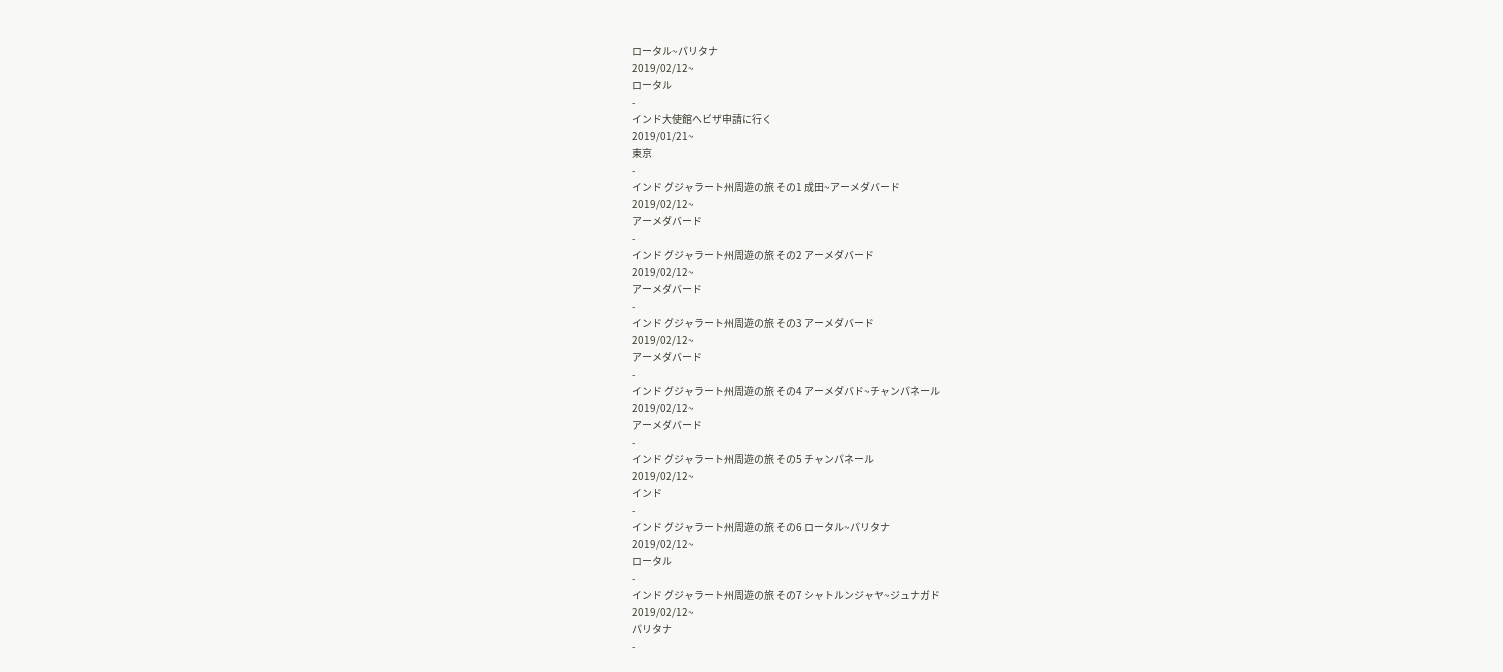ロータル~パリタナ
2019/02/12~
ロータル
-
インド大使館へビザ申請に行く
2019/01/21~
東京
-
インド グジャラート州周遊の旅 その1 成田~アーメダバード
2019/02/12~
アーメダバード
-
インド グジャラート州周遊の旅 その2 アーメダバード
2019/02/12~
アーメダバード
-
インド グジャラート州周遊の旅 その3 アーメダバード
2019/02/12~
アーメダバード
-
インド グジャラート州周遊の旅 その4 アーメダバド~チャンパネール
2019/02/12~
アーメダバード
-
インド グジャラート州周遊の旅 その5 チャンパネール
2019/02/12~
インド
-
インド グジャラート州周遊の旅 その6 ロータル~パリタナ
2019/02/12~
ロータル
-
インド グジャラート州周遊の旅 その7 シャトルンジャヤ~ジュナガド
2019/02/12~
パリタナ
-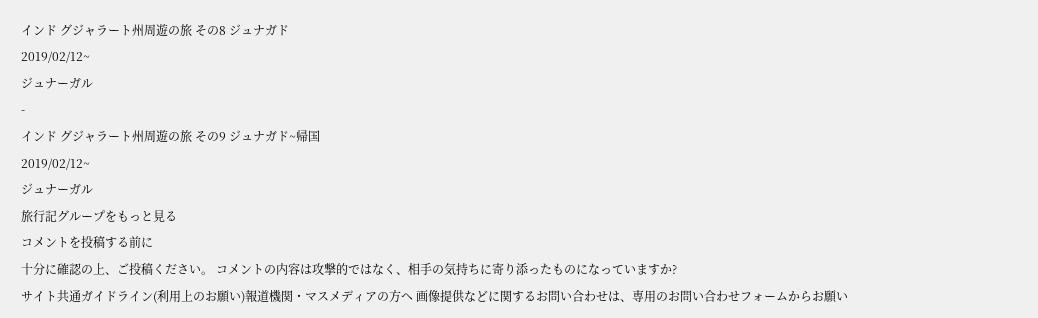インド グジャラート州周遊の旅 その8 ジュナガド
2019/02/12~
ジュナーガル
-
インド グジャラート州周遊の旅 その9 ジュナガド~帰国
2019/02/12~
ジュナーガル
旅行記グループをもっと見る
コメントを投稿する前に
十分に確認の上、ご投稿ください。 コメントの内容は攻撃的ではなく、相手の気持ちに寄り添ったものになっていますか?
サイト共通ガイドライン(利用上のお願い)報道機関・マスメディアの方へ 画像提供などに関するお問い合わせは、専用のお問い合わせフォームからお願い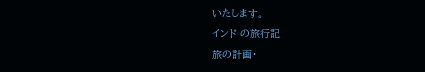いたします。
インド の旅行記
旅の計画・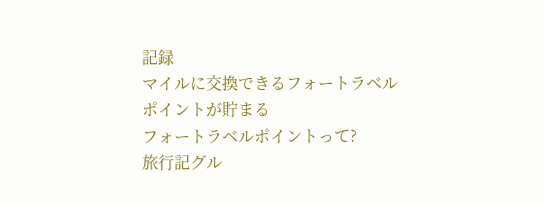記録
マイルに交換できるフォートラベルポイントが貯まる
フォートラベルポイントって?
旅行記グル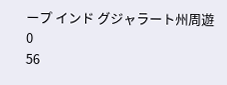ープ インド グジャラート州周遊
0
56